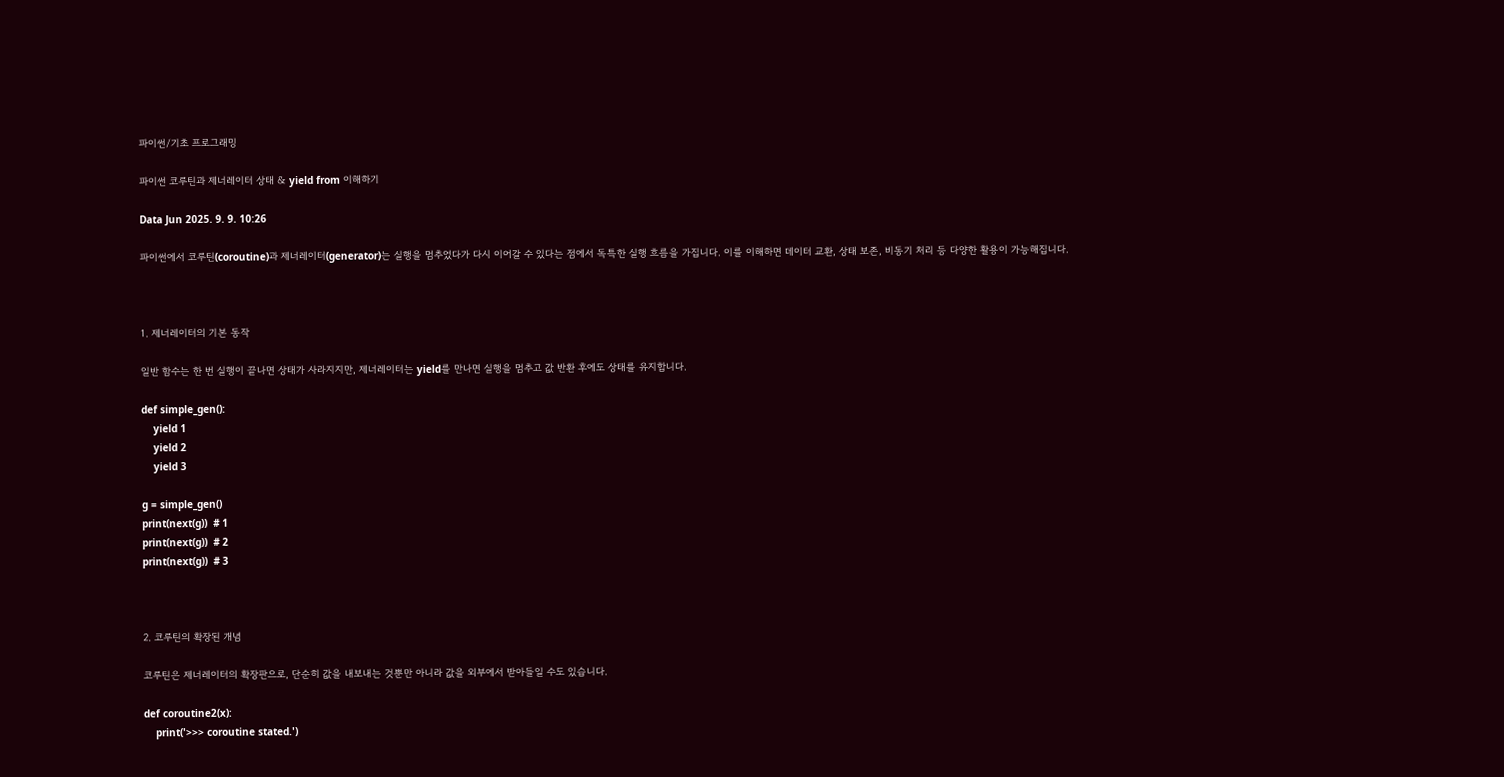파이썬/기초 프로그래밍

파이썬 코루틴과 제너레이터 상태 & yield from 이해하기

Data Jun 2025. 9. 9. 10:26

파이썬에서 코루틴(coroutine)과 제너레이터(generator)는 실행을 멈추었다가 다시 이어갈 수 있다는 점에서 독특한 실행 흐름을 가집니다. 이를 이해하면 데이터 교환, 상태 보존, 비동기 처리 등 다양한 활용이 가능해집니다.



1. 제너레이터의 기본 동작

일반 함수는 한 번 실행이 끝나면 상태가 사라지지만, 제너레이터는 yield를 만나면 실행을 멈추고 값 반환 후에도 상태를 유지합니다.

def simple_gen():
    yield 1
    yield 2
    yield 3

g = simple_gen()
print(next(g))  # 1
print(next(g))  # 2
print(next(g))  # 3



2. 코루틴의 확장된 개념

코루틴은 제너레이터의 확장판으로, 단순히 값을 내보내는 것뿐만 아니라 값을 외부에서 받아들일 수도 있습니다.

def coroutine2(x):
    print('>>> coroutine stated.')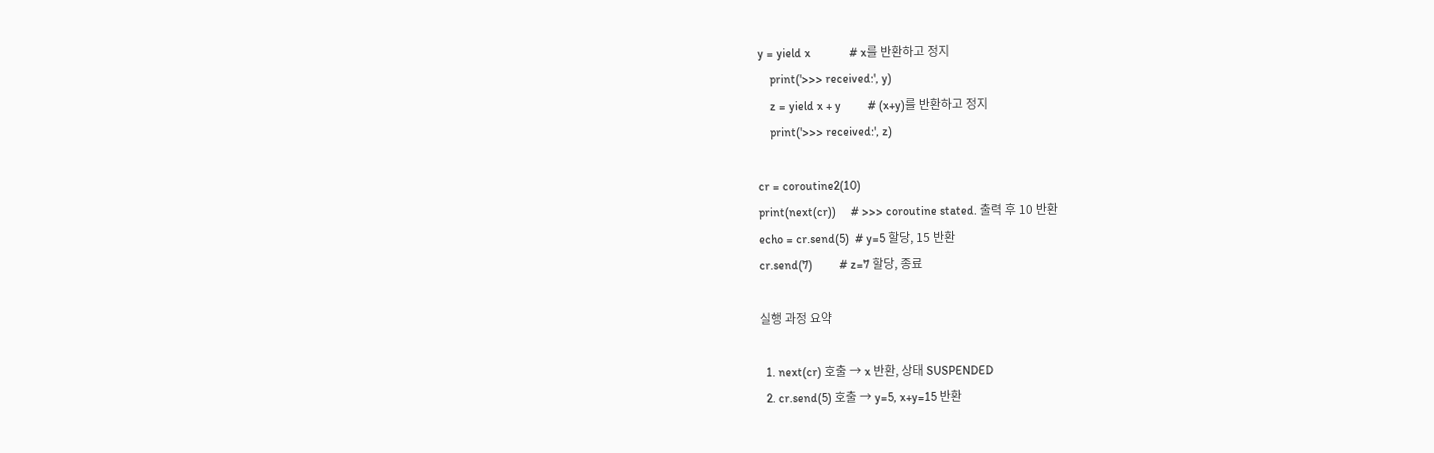y = yield x             # x를 반환하고 정지
    print('>>> received:', y)
    z = yield x + y         # (x+y)를 반환하고 정지
    print('>>> received:', z)

cr = coroutine2(10)
print(next(cr))     # >>> coroutine stated. 출력 후 10 반환
echo = cr.send(5)  # y=5 할당, 15 반환
cr.send(7)         # z=7 할당, 종료

실행 과정 요약

  1. next(cr) 호출 → x 반환, 상태 SUSPENDED
  2. cr.send(5) 호출 → y=5, x+y=15 반환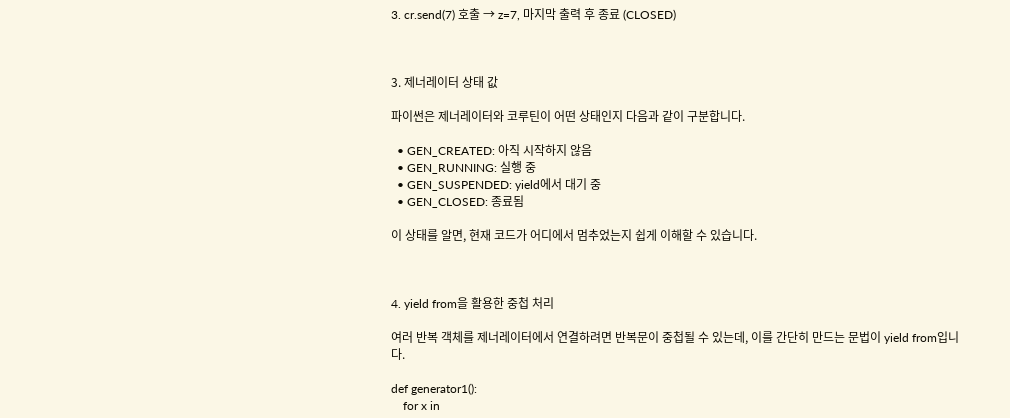3. cr.send(7) 호출 → z=7, 마지막 출력 후 종료 (CLOSED)



3. 제너레이터 상태 값

파이썬은 제너레이터와 코루틴이 어떤 상태인지 다음과 같이 구분합니다.

  • GEN_CREATED: 아직 시작하지 않음
  • GEN_RUNNING: 실행 중
  • GEN_SUSPENDED: yield에서 대기 중
  • GEN_CLOSED: 종료됨

이 상태를 알면, 현재 코드가 어디에서 멈추었는지 쉽게 이해할 수 있습니다.



4. yield from을 활용한 중첩 처리

여러 반복 객체를 제너레이터에서 연결하려면 반복문이 중첩될 수 있는데, 이를 간단히 만드는 문법이 yield from입니다.

def generator1():
    for x in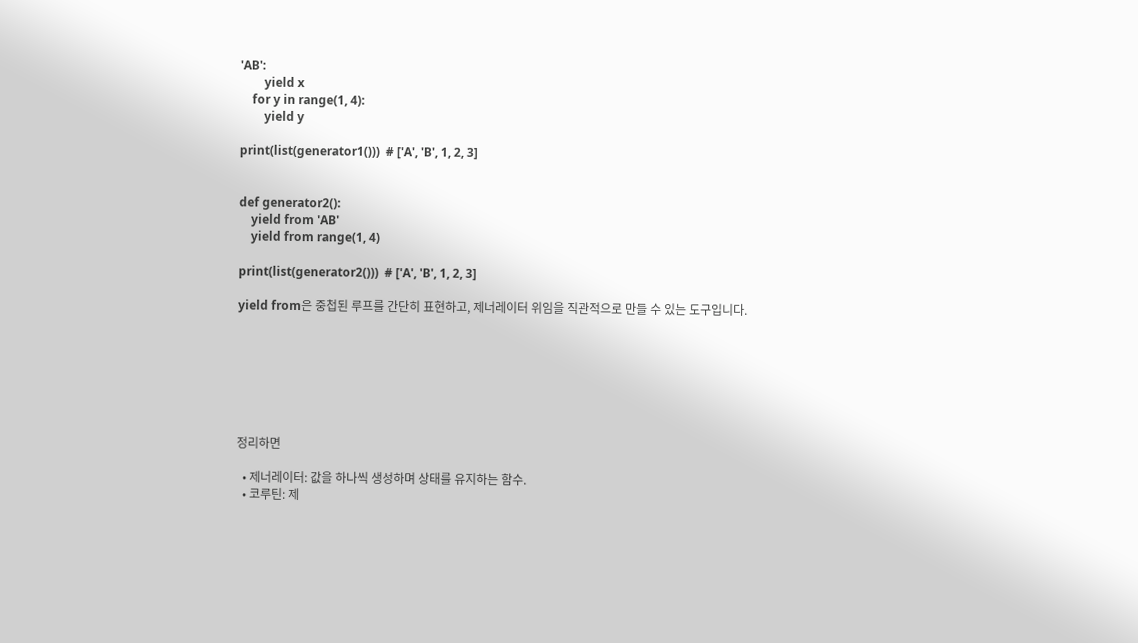'AB':
        yield x
    for y in range(1, 4):
        yield y

print(list(generator1()))  # ['A', 'B', 1, 2, 3]


def generator2():
    yield from 'AB'
    yield from range(1, 4)

print(list(generator2()))  # ['A', 'B', 1, 2, 3]

yield from은 중첩된 루프를 간단히 표현하고, 제너레이터 위임을 직관적으로 만들 수 있는 도구입니다.







정리하면

  • 제너레이터: 값을 하나씩 생성하며 상태를 유지하는 함수.
  • 코루틴: 제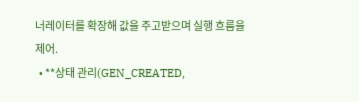너레이터를 확장해 값을 주고받으며 실행 흐름을 제어.
  • **상태 관리(GEN_CREATED,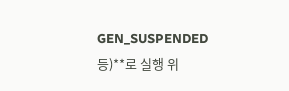GEN_SUSPENDED 등)**로 실행 위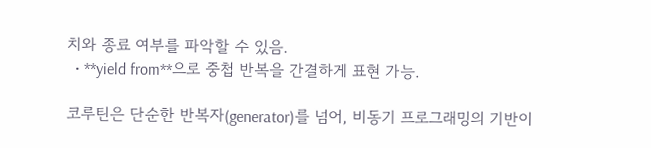치와 종료 여부를 파악할 수 있음.
  • **yield from**으로 중첩 반복을 간결하게 표현 가능.

코루틴은 단순한 반복자(generator)를 넘어, 비동기 프로그래밍의 기반이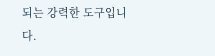되는 강력한 도구입니다.